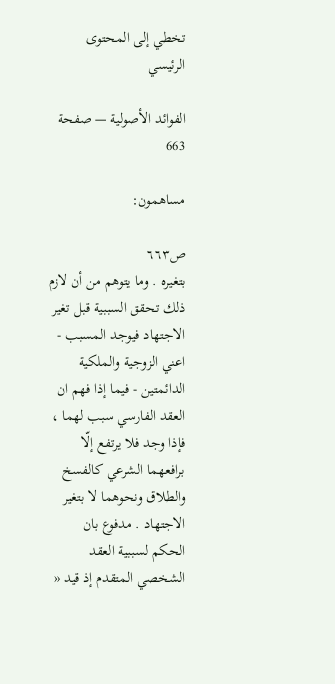تخطي إلى المحتوى الرئيسي

الفوائد الأصولية — صفحة 663

مساهمون:

ص٦٦٣
بتغيره . وما يتوهم من أن لازم ذلك تحقق السببية قبل تغير الاجتهاد فيوجد المسبب - اعني الزوجية والملكية الدائمتين - فيما إذا فهم ان العقد الفارسي سبب لهما ، فإذا وجد فلا يرتفع إلّا برافعهما الشرعي كالفسخ والطلاق ونحوهما لا بتغير الاجتهاد . مدفوع بان الحكم لسببية العقد الشخصي المتقدم إذ قيد «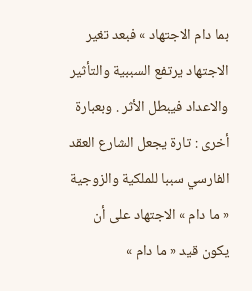بما دام الاجتهاد » فبعد تغير الاجتهاد يرتفع السببية والتأثير والاعداد فيبطل الأثر . وبعبارة أخرى : تارة يجعل الشارع العقد الفارسي سببا للملكية والزوجية « ما دام » الاجتهاد على أن يكون قيد « ما دام »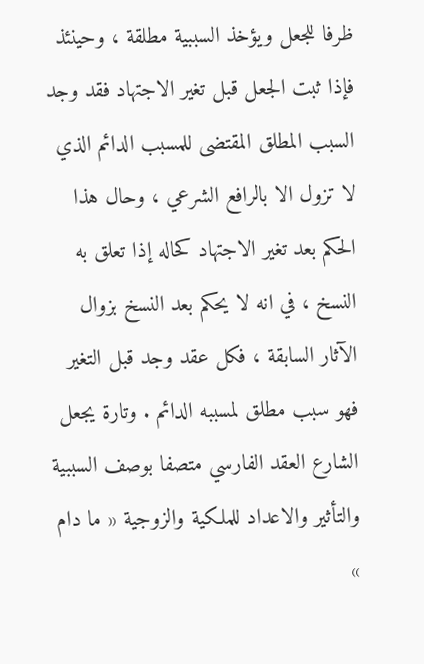ظرفا للجعل ويؤخذ السببية مطلقة ، وحينئذ فإذا ثبت الجعل قبل تغير الاجتهاد فقد وجد السبب المطلق المقتضى للمسبب الدائم الذي لا تزول الا بالرافع الشرعي ، وحال هذا الحكم بعد تغير الاجتهاد كحاله إذا تعلق به النسخ ، في انه لا يحكم بعد النسخ بزوال الآثار السابقة ، فكل عقد وجد قبل التغير فهو سبب مطلق لمسببه الدائم . وتارة يجعل الشارع العقد الفارسي متصفا بوصف السببية والتأثير والاعداد للملكية والزوجية « ما دام »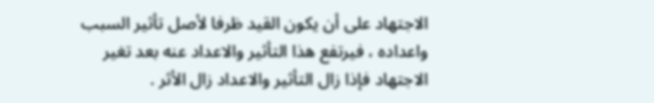الاجتهاد على أن يكون القيد ظرفا لأصل تأثير السبب واعداده ، فيرتفع هذا التأثير والاعداد عنه بعد تغير الاجتهاد فإذا زال التأثير والاعداد زال الأثر .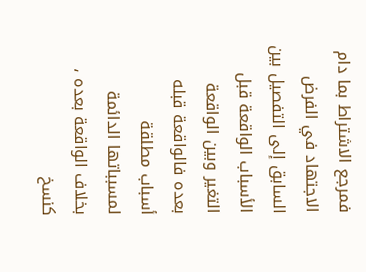فمرجع الاشتراط بما دام الاجتهاد في الفرض السابق إلى التفصيل بين الأسباب الواقعة قبل التغير وبين الواقعة بعده فالواقعة قبله أسباب مطلقة لمسبباتها الدائمة بخلاف الواقعة بعده ، كنسخ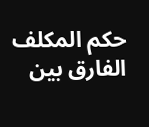حكم المكلف الفارق بين